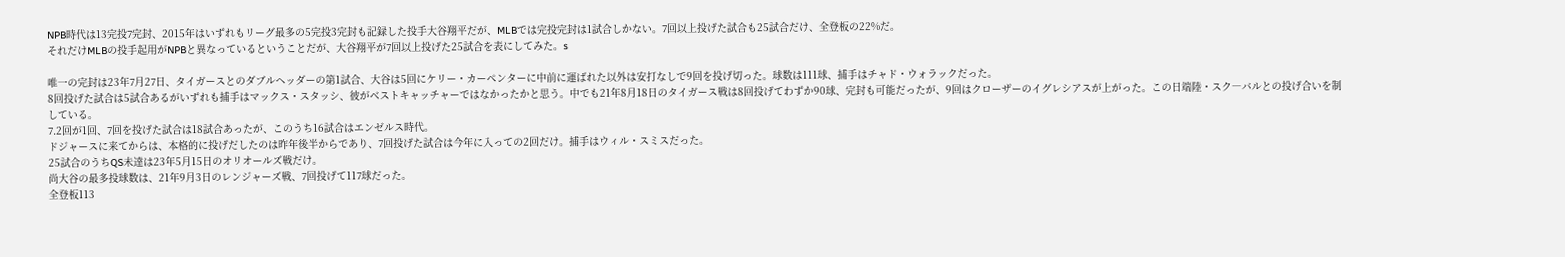NPB時代は13完投7完封、2015年はいずれもリーグ最多の5完投3完封も記録した投手大谷翔平だが、MLBでは完投完封は1試合しかない。7回以上投げた試合も25試合だけ、全登板の22%だ。
それだけMLBの投手起用がNPBと異なっているということだが、大谷翔平が7回以上投げた25試合を表にしてみた。s

唯一の完封は23年7月27日、タイガースとのダブルヘッダーの第1試合、大谷は5回にケリー・カーペンターに中前に運ばれた以外は安打なしで9回を投げ切った。球数は111球、捕手はチャド・ウォラックだった。
8回投げた試合は5試合あるがいずれも捕手はマックス・スタッシ、彼がベストキャッチャーではなかったかと思う。中でも21年8月18日のタイガース戦は8回投げてわずか90球、完封も可能だったが、9回はクローザーのイグレシアスが上がった。この日端陸・スク―バルとの投げ合いを制している。
7.2回が1回、7回を投げた試合は18試合あったが、このうち16試合はエンゼルス時代。
ドジャースに来てからは、本格的に投げだしたのは昨年後半からであり、7回投げた試合は今年に入っての2回だけ。捕手はウィル・スミスだった。
25試合のうちQS未達は23年5月15日のオリオールズ戦だけ。
尚大谷の最多投球数は、21年9月3日のレンジャーズ戦、7回投げて117球だった。
全登板113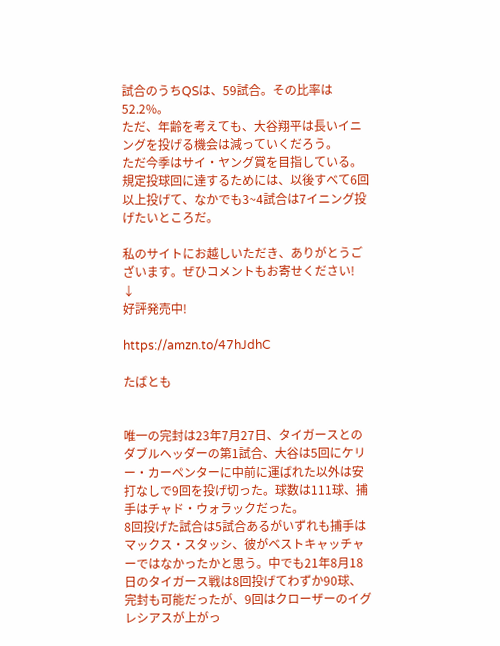試合のうちQSは、59試合。その比率は52.2%。
ただ、年齢を考えても、大谷翔平は長いイニングを投げる機会は減っていくだろう。
ただ今季はサイ・ヤング賞を目指している。規定投球回に達するためには、以後すべて6回以上投げて、なかでも3~4試合は7イニング投げたいところだ。

私のサイトにお越しいただき、ありがとうございます。ぜひコメントもお寄せください!
↓
好評発売中!

https://amzn.to/47hJdhC

たばとも


唯一の完封は23年7月27日、タイガースとのダブルヘッダーの第1試合、大谷は5回にケリー・カーペンターに中前に運ばれた以外は安打なしで9回を投げ切った。球数は111球、捕手はチャド・ウォラックだった。
8回投げた試合は5試合あるがいずれも捕手はマックス・スタッシ、彼がベストキャッチャーではなかったかと思う。中でも21年8月18日のタイガース戦は8回投げてわずか90球、完封も可能だったが、9回はクローザーのイグレシアスが上がっ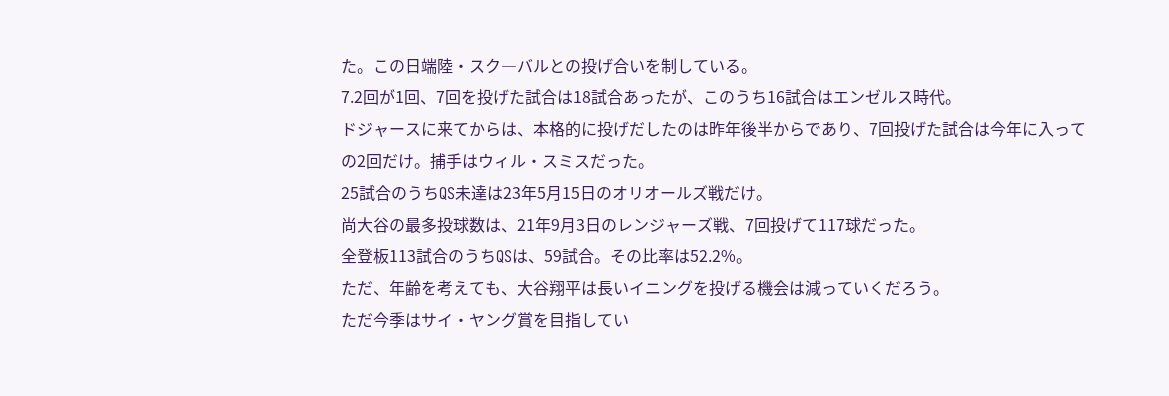た。この日端陸・スク―バルとの投げ合いを制している。
7.2回が1回、7回を投げた試合は18試合あったが、このうち16試合はエンゼルス時代。
ドジャースに来てからは、本格的に投げだしたのは昨年後半からであり、7回投げた試合は今年に入っての2回だけ。捕手はウィル・スミスだった。
25試合のうちQS未達は23年5月15日のオリオールズ戦だけ。
尚大谷の最多投球数は、21年9月3日のレンジャーズ戦、7回投げて117球だった。
全登板113試合のうちQSは、59試合。その比率は52.2%。
ただ、年齢を考えても、大谷翔平は長いイニングを投げる機会は減っていくだろう。
ただ今季はサイ・ヤング賞を目指してい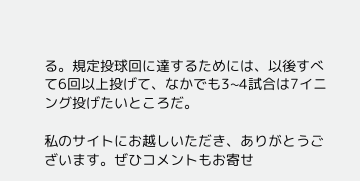る。規定投球回に達するためには、以後すべて6回以上投げて、なかでも3~4試合は7イニング投げたいところだ。

私のサイトにお越しいただき、ありがとうございます。ぜひコメントもお寄せ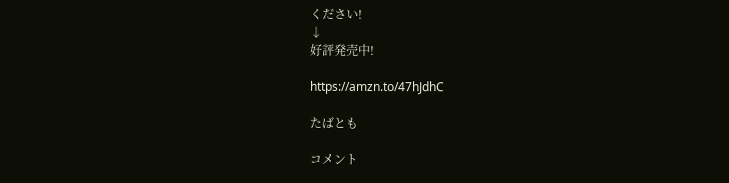ください!
↓
好評発売中!

https://amzn.to/47hJdhC

たばとも

コメント